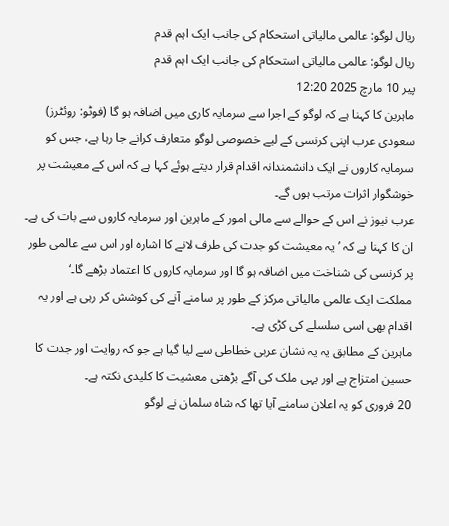ریال لوگو: عالمی مالیاتی استحکام کی جانب ایک اہم قدم
ریال لوگو: عالمی مالیاتی استحکام کی جانب ایک اہم قدم
پیر 10 مارچ 2025 12:20
ماہرین کا کہنا ہے کہ لوگو کے اجرا سے سرمایہ کاری میں اضافہ ہو گا (فوٹو: روئٹرز)
سعودی عرب اپنی کرنسی کے لیے خصوصی لوگو متعارف کرانے جا رہا ہے، جس کو سرمایہ کاروں نے ایک دانشمندانہ اقدام قرار دیتے ہوئے کہا ہے کہ اس کے معیشت پر خوشگوار اثرات مرتب ہوں گے۔
عرب نیوز نے اس کے حوالے سے مالی امور کے ماہرین اور سرمایہ کاروں سے بات کی ہے۔
ان کا کہنا ہے کہ ’یہ معیشت کو جدت کی طرف لانے کا اشارہ اور اس سے عالمی طور پر کرنسی کی شناخت میں اضافہ ہو گا اور سرمایہ کاروں کا اعتماد بڑھے گا۔‘
مملکت ایک عالمی مالیاتی مرکز کے طور پر سامنے آنے کی کوشش کر رہی ہے اور یہ اقدام بھی اسی سلسلے کی کڑی ہے۔
ماہرین کے مطابق یہ یہ نشان عربی خطاطی سے لیا گیا ہے جو کہ روایت اور جدت کا حسین امتزاج ہے اور یہی ملک کی آگے بڑھتی معشیت کا کلیدی نکتہ ہے۔
20 فروری کو یہ اعلان سامنے آیا تھا کہ شاہ سلمان نے لوگو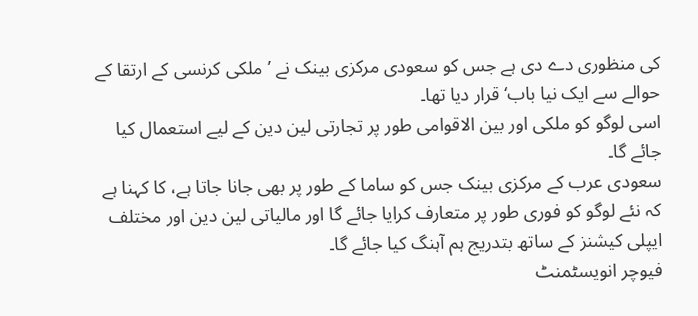کی منظوری دے دی ہے جس کو سعودی مرکزی بینک نے ’ملکی کرنسی کے ارتقا کے حوالے سے ایک نیا باب‘ قرار دیا تھا۔
اسی لوگو کو ملکی اور بین الاقوامی طور پر تجارتی لین دین کے لیے استعمال کیا جائے گا۔
سعودی عرب کے مرکزی بینک جس کو ساما کے طور پر بھی جانا جاتا ہے، کا کہنا ہے کہ نئے لوگو کو فوری طور پر متعارف کرایا جائے گا اور مالیاتی لین دین اور مختلف ایپلی کیشنز کے ساتھ بتدریج ہم آہنگ کیا جائے گا۔
فیوچر انویسٹمنٹ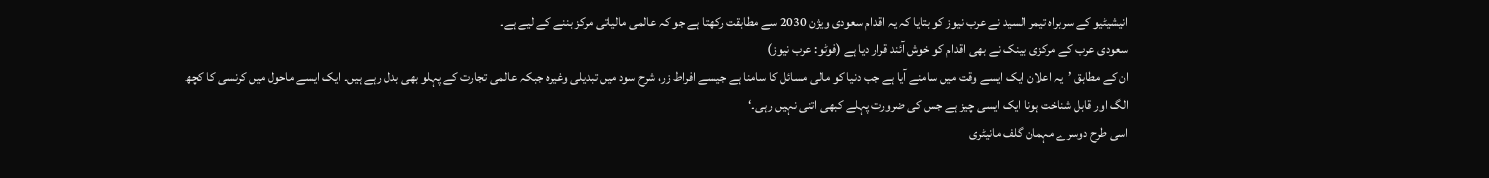انیشیٹیو کے سربراہ تیمر السید نے عرب نیوز کو بتایا کہ یہ اقدام سعودی ویژن 2030 سے مطابقت رکھتا ہے جو کہ عالمی مالیاتی مرکز بننے کے لیے ہے۔
سعودی عرب کے مرکزی بینک نے بھی اقدام کو خوش آئند قرار دیا ہے (فوٹو: عرب نیوز)
ان کے مطابق ’یہ اعلان ایک ایسے وقت میں سامنے آیا ہے جب دنیا کو مالی مسائل کا سامنا ہے جیسے افراط زر، شرح سود میں تبدیلی وغیرہ جبکہ عالمی تجارت کے پہلو بھی بدل رہے ہیں۔ ایک ایسے ماحول میں کرنسی کا کچھ الگ اور قابل شناخت ہونا ایک ایسی چیز ہے جس کی ضرورت پہلے کبھی اتنی نہیں رہی۔‘
اسی طرح دوسرے مہمان گلف مانیٹری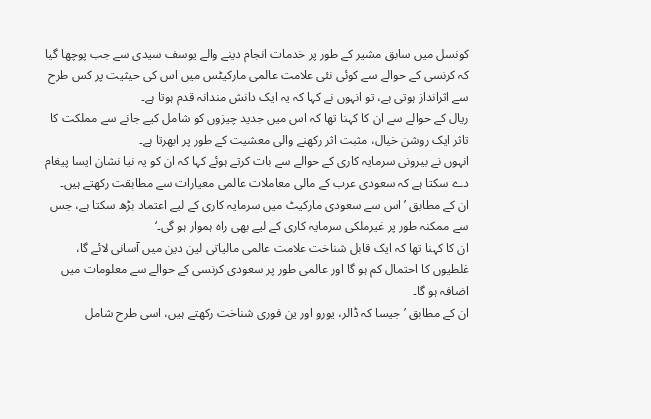کونسل میں سابق مشیر کے طور پر خدمات انجام دینے والے یوسف سیدی سے جب پوچھا گیا کہ کرنسی کے حوالے سے کوئی نئی علامت عالمی مارکیٹس میں اس کی حیثیت پر کس طرح سے اثرانداز ہوتی ہے، تو انہوں نے کہا کہ یہ ایک دانش مندانہ قدم ہوتا ہے۔
ریال کے حوالے سے ان کا کہنا تھا کہ اس میں جدید چیزوں کو شامل کیے جانے سے مملکت کا تاثر ایک روشن خیال، مثبت اثر رکھنے والی معشیت کے طور پر ابھرتا ہے۔
انہوں نے بیرونی سرمایہ کاری کے حوالے سے بات کرتے ہوئے کہا کہ ان کو یہ نیا نشان ایسا پیغام دے سکتا ہے کہ سعودی عرب کے مالی معاملات عالمی معیارات سے مطابقت رکھتے ہیں۔
ان کے مطابق ’اس سے سعودی مارکیٹ میں سرمایہ کاری کے لیے اعتماد بڑھ سکتا ہے، جس سے ممکنہ طور پر غیرملکی سرمایہ کاری کے لیے بھی راہ ہموار ہو گی۔‘
ان کا کہنا تھا کہ ایک قابل شناخت علامت عالمی مالیاتی لین دین میں آسانی لائے گا، غلطیوں کا احتمال کم ہو گا اور عالمی طور پر سعودی کرنسی کے حوالے سے معلومات میں اضافہ ہو گا۔
ان کے مطابق ’جیسا کہ ڈالر، یورو اور ین فوری شناخت رکھتے ہیں، اسی طرح شامل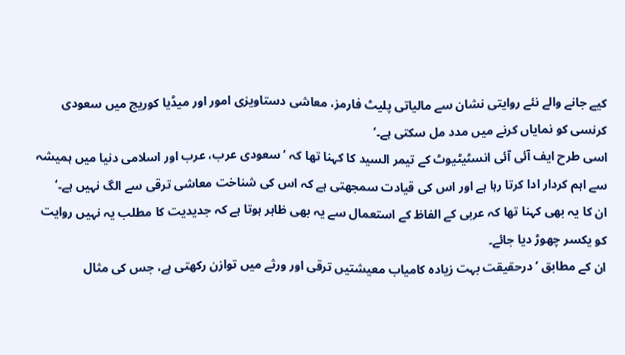کیے جانے والے نئے روایتی نشان سے مالیاتی پلیٹ فارمز، معاشی دستاویزی امور اور میڈیا کوریج میں سعودی کرنسی کو نمایاں کرنے میں مدد مل سکتی ہے۔‘
اسی طرح ایف آئی آئی انسٹیٹیوٹ کے تیمر السید کا کہنا تھا کہ ’سعودی عرب، عرب اور اسلامی دنیا میں ہمیشہ سے اہم کردار ادا کرتا رہا ہے اور اس کی قیادت سمجھتی ہے کہ اس کی شناخت معاشی ترقی سے الگ نہیں ہے۔‘
ان کا یہ بھی کہنا تھا کہ عربی کے الفاظ کے استعمال سے یہ بھی ظاہر ہوتا ہے کہ جدیدیت کا مطلب یہ نہیں روایت کو یکسر چھوڑ دیا جائے۔
ان کے مطابق ’درحقیقت بہت زیادہ کامیاب معیشتیں ترقی اور ورثے میں توازن رکھتی ہے، جس کی مثال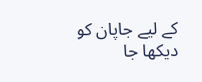کے لیے جاپان کو دیکھا جا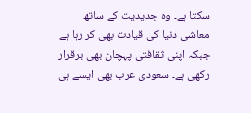سکتا ہے۔ وہ جدیدیت کے ساتھ معاشی دنیا کی قیادت بھی کر رہا ہے جبکہ اپنی ثقافتی پہچان بھی برقرار رکھی ہے۔ سعودی عرب بھی ایسے ہی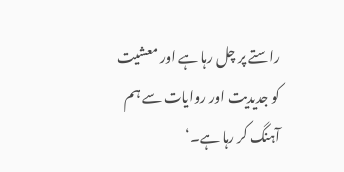راستے پر چل رہا ہے اور معشیت کو جدیدیت اور روایات سے ہم آہنگ کر رہا ہے۔‘